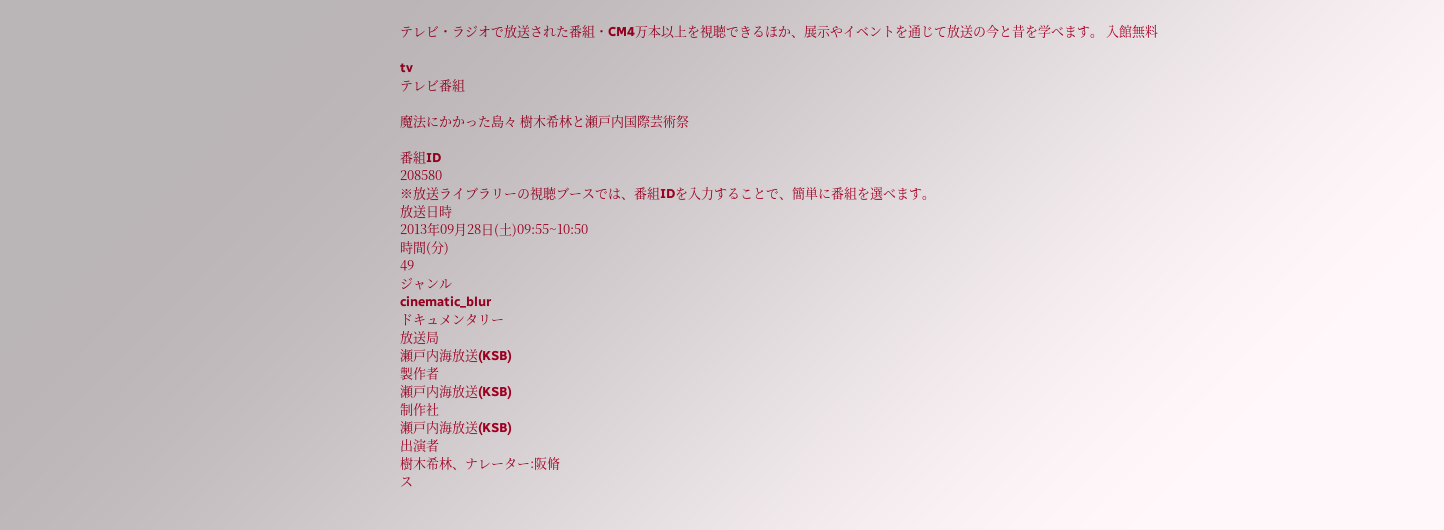テレビ・ラジオで放送された番組・CM4万本以上を視聴できるほか、展示やイベントを通じて放送の今と昔を学べます。 入館無料

tv
テレビ番組

魔法にかかった島々 樹木希林と瀬戸内国際芸術祭

番組ID
208580
※放送ライブラリーの視聴ブースでは、番組IDを入力することで、簡単に番組を選べます。
放送日時
2013年09月28日(土)09:55~10:50
時間(分)
49
ジャンル
cinematic_blur
ドキュメンタリー
放送局
瀬戸内海放送(KSB)
製作者
瀬戸内海放送(KSB)
制作社
瀬戸内海放送(KSB)
出演者
樹木希林、ナレーター:阪脩
ス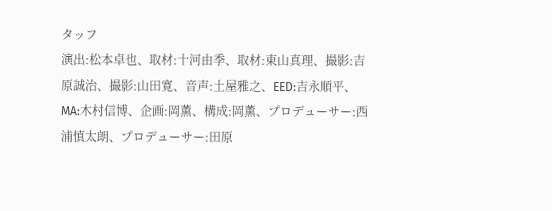タッフ
演出:松本卓也、取材:十河由季、取材:東山真理、撮影:吉原誠治、撮影:山田寛、音声:土屋雅之、EED:吉永順平、MA:木村信博、企画:岡薫、構成:岡薫、プロデューサー:西浦慎太朗、プロデューサー:田原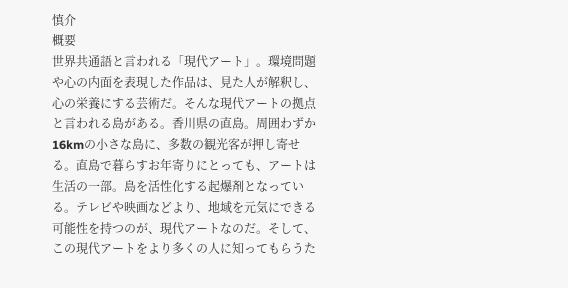慎介
概要
世界共通語と言われる「現代アート」。環境問題や心の内面を表現した作品は、見た人が解釈し、心の栄養にする芸術だ。そんな現代アートの拠点と言われる島がある。香川県の直島。周囲わずか16kmの小さな島に、多数の観光客が押し寄せる。直島で暮らすお年寄りにとっても、アートは生活の一部。島を活性化する起爆剤となっている。テレビや映画などより、地域を元気にできる可能性を持つのが、現代アートなのだ。そして、この現代アートをより多くの人に知ってもらうた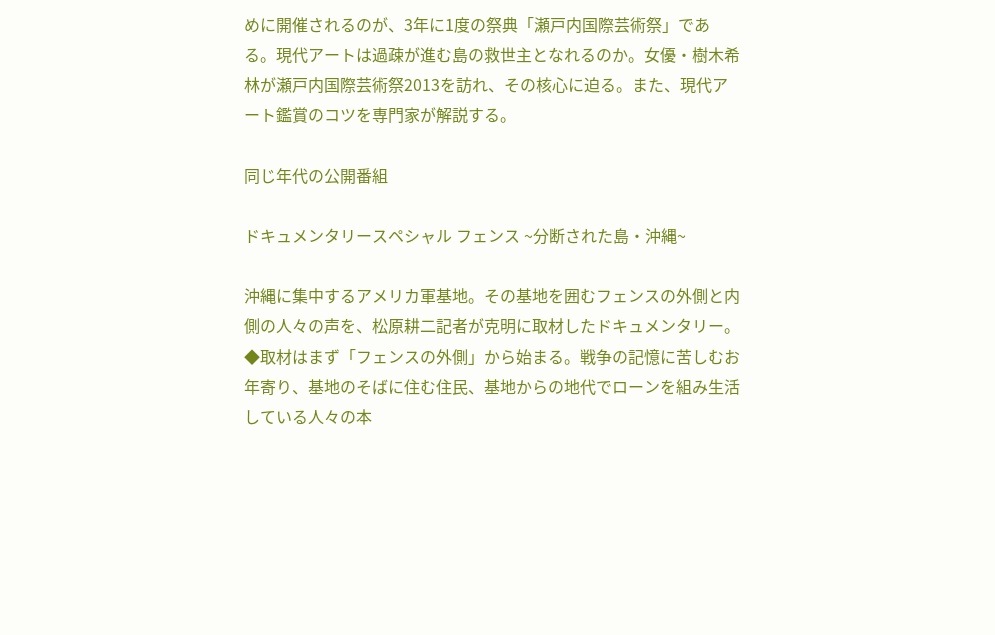めに開催されるのが、3年に1度の祭典「瀬戸内国際芸術祭」である。現代アートは過疎が進む島の救世主となれるのか。女優・樹木希林が瀬戸内国際芸術祭2013を訪れ、その核心に迫る。また、現代アート鑑賞のコツを専門家が解説する。

同じ年代の公開番組

ドキュメンタリースペシャル フェンス ~分断された島・沖縄~

沖縄に集中するアメリカ軍基地。その基地を囲むフェンスの外側と内側の人々の声を、松原耕二記者が克明に取材したドキュメンタリー。◆取材はまず「フェンスの外側」から始まる。戦争の記憶に苦しむお年寄り、基地のそばに住む住民、基地からの地代でローンを組み生活している人々の本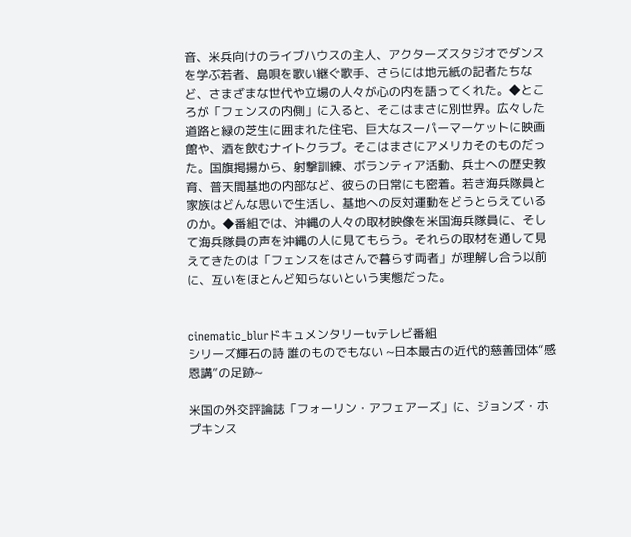音、米兵向けのライブハウスの主人、アクターズスタジオでダンスを学ぶ若者、島唄を歌い継ぐ歌手、さらには地元紙の記者たちなど、さまざまな世代や立場の人々が心の内を語ってくれた。◆ところが「フェンスの内側」に入ると、そこはまさに別世界。広々した道路と緑の芝生に囲まれた住宅、巨大なスーパーマーケットに映画館や、酒を飲むナイトクラブ。そこはまさにアメリカそのものだった。国旗掲揚から、射撃訓練、ボランティア活動、兵士への歴史教育、普天間基地の内部など、彼らの日常にも密着。若き海兵隊員と家族はどんな思いで生活し、基地への反対運動をどうとらえているのか。◆番組では、沖縄の人々の取材映像を米国海兵隊員に、そして海兵隊員の声を沖縄の人に見てもらう。それらの取材を通して見えてきたのは「フェンスをはさんで暮らす両者」が理解し合う以前に、互いをほとんど知らないという実態だった。


cinematic_blurドキュメンタリーtvテレビ番組
シリーズ輝石の詩 誰のものでもない ~日本最古の近代的慈善団体“感恩講”の足跡~

米国の外交評論誌「フォーリン・アフェアーズ」に、ジョンズ・ホプキンス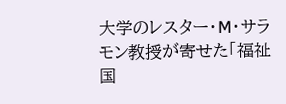大学のレスター・M・サラモン教授が寄せた「福祉国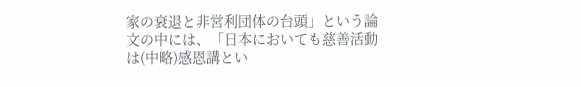家の衰退と非営利団体の台頭」という論文の中には、「日本においても慈善活動は(中略)感恩講とい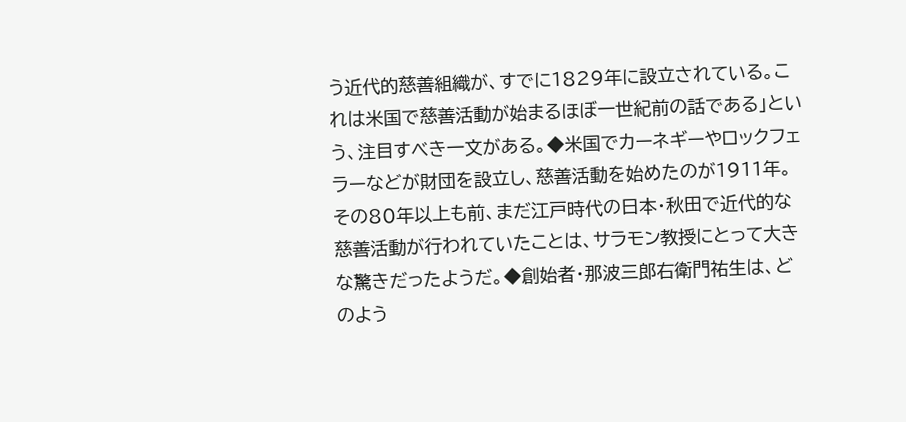う近代的慈善組織が、すでに1829年に設立されている。これは米国で慈善活動が始まるほぼ一世紀前の話である」という、注目すべき一文がある。◆米国でカーネギーやロックフェラーなどが財団を設立し、慈善活動を始めたのが1911年。その80年以上も前、まだ江戸時代の日本・秋田で近代的な慈善活動が行われていたことは、サラモン教授にとって大きな驚きだったようだ。◆創始者・那波三郎右衛門祐生は、どのよう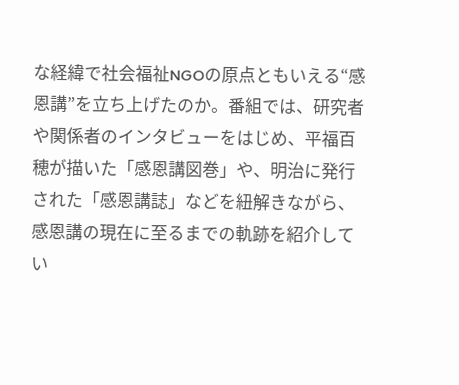な経緯で社会福祉NGOの原点ともいえる“感恩講”を立ち上げたのか。番組では、研究者や関係者のインタビューをはじめ、平福百穂が描いた「感恩講図巻」や、明治に発行された「感恩講誌」などを紐解きながら、感恩講の現在に至るまでの軌跡を紹介してい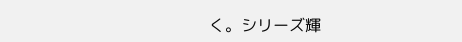く。シリーズ輝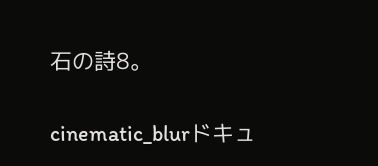石の詩8。


cinematic_blurドキュ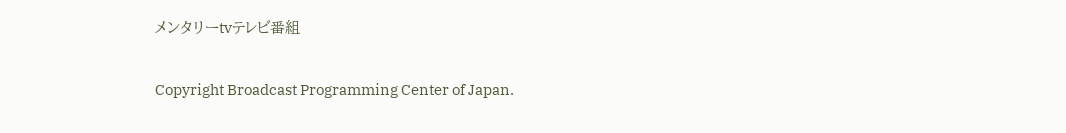メンタリーtvテレビ番組

Copyright Broadcast Programming Center of Japan.